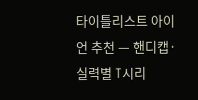타이틀리스트 아이언 추천 — 핸디캡·실력별 T시리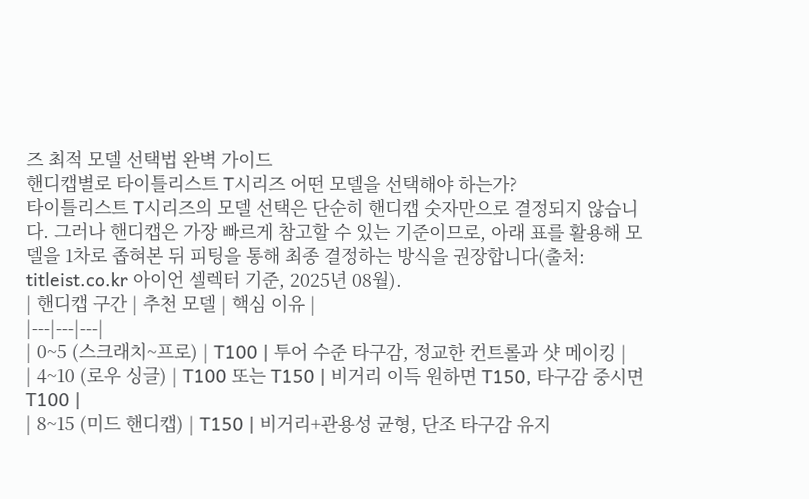즈 최적 모델 선택법 완벽 가이드
핸디캡별로 타이틀리스트 T시리즈 어떤 모델을 선택해야 하는가?
타이틀리스트 T시리즈의 모델 선택은 단순히 핸디캡 숫자만으로 결정되지 않습니다. 그러나 핸디캡은 가장 빠르게 참고할 수 있는 기준이므로, 아래 표를 활용해 모델을 1차로 좁혀본 뒤 피팅을 통해 최종 결정하는 방식을 권장합니다(출처: titleist.co.kr 아이언 셀렉터 기준, 2025년 08월).
| 핸디캡 구간 | 추천 모델 | 핵심 이유 |
|---|---|---|
| 0~5 (스크래치~프로) | T100 | 투어 수준 타구감, 정교한 컨트롤과 샷 메이킹 |
| 4~10 (로우 싱글) | T100 또는 T150 | 비거리 이득 원하면 T150, 타구감 중시면 T100 |
| 8~15 (미드 핸디캡) | T150 | 비거리+관용성 균형, 단조 타구감 유지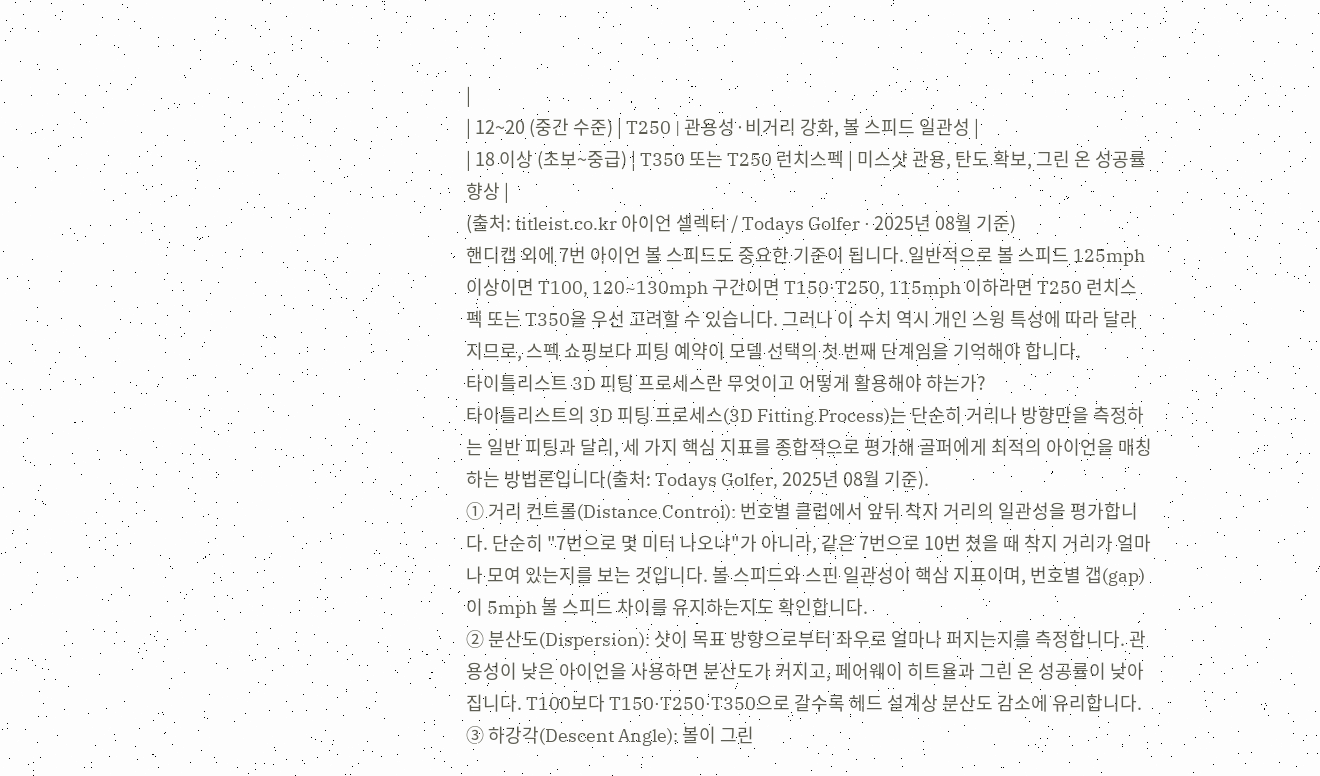|
| 12~20 (중간 수준) | T250 | 관용성·비거리 강화, 볼 스피드 일관성 |
| 18 이상 (초보~중급) | T350 또는 T250 런치스펙 | 미스샷 관용, 탄도 확보, 그린 온 성공률 향상 |
(출처: titleist.co.kr 아이언 셀렉터 / Todays Golfer · 2025년 08월 기준)
핸디캡 외에 7번 아이언 볼 스피드도 중요한 기준이 됩니다. 일반적으로 볼 스피드 125mph 이상이면 T100, 120~130mph 구간이면 T150·T250, 115mph 이하라면 T250 런치스펙 또는 T350을 우선 고려할 수 있습니다. 그러나 이 수치 역시 개인 스윙 특성에 따라 달라지므로, 스펙 쇼핑보다 피팅 예약이 모델 선택의 첫 번째 단계임을 기억해야 합니다.
타이틀리스트 3D 피팅 프로세스란 무엇이고 어떻게 활용해야 하는가?
타이틀리스트의 3D 피팅 프로세스(3D Fitting Process)는 단순히 거리나 방향만을 측정하는 일반 피팅과 달리, 세 가지 핵심 지표를 종합적으로 평가해 골퍼에게 최적의 아이언을 매칭하는 방법론입니다(출처: Todays Golfer, 2025년 08월 기준).
① 거리 컨트롤(Distance Control): 번호별 클럽에서 앞뒤 착지 거리의 일관성을 평가합니다. 단순히 "7번으로 몇 미터 나오냐"가 아니라, 같은 7번으로 10번 쳤을 때 착지 거리가 얼마나 모여 있는지를 보는 것입니다. 볼 스피드와 스핀 일관성이 핵심 지표이며, 번호별 갭(gap)이 5mph 볼 스피드 차이를 유지하는지도 확인합니다.
② 분산도(Dispersion): 샷이 목표 방향으로부터 좌우로 얼마나 퍼지는지를 측정합니다. 관용성이 낮은 아이언을 사용하면 분산도가 커지고, 페어웨이 히트율과 그린 온 성공률이 낮아집니다. T100보다 T150·T250·T350으로 갈수록 헤드 설계상 분산도 감소에 유리합니다.
③ 하강각(Descent Angle): 볼이 그린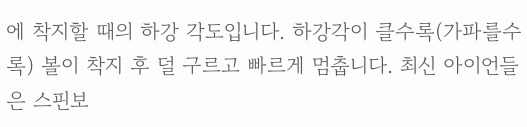에 착지할 때의 하강 각도입니다. 하강각이 클수록(가파를수록) 볼이 착지 후 덜 구르고 빠르게 멈춥니다. 최신 아이언들은 스핀보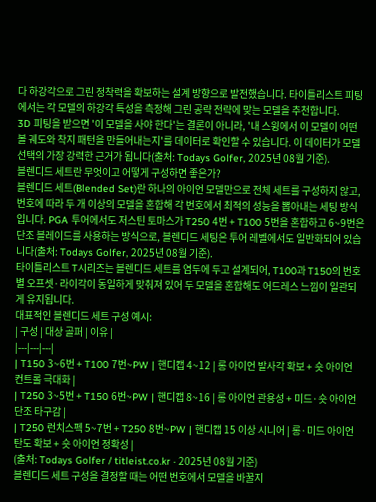다 하강각으로 그린 정착력을 확보하는 설계 방향으로 발전했습니다. 타이틀리스트 피팅에서는 각 모델의 하강각 특성을 측정해 그린 공략 전략에 맞는 모델을 추천합니다.
3D 피팅을 받으면 '이 모델을 사야 한다'는 결론이 아니라, '내 스윙에서 이 모델이 어떤 볼 궤도와 착지 패턴을 만들어내는지'를 데이터로 확인할 수 있습니다. 이 데이터가 모델 선택의 가장 강력한 근거가 됩니다(출처: Todays Golfer, 2025년 08월 기준).
블렌디드 세트란 무엇이고 어떻게 구성하면 좋은가?
블렌디드 세트(Blended Set)란 하나의 아이언 모델만으로 전체 세트를 구성하지 않고, 번호에 따라 두 개 이상의 모델을 혼합해 각 번호에서 최적의 성능을 뽑아내는 세팅 방식입니다. PGA 투어에서도 저스틴 토마스가 T250 4번 + T100 5번을 혼합하고 6~9번은 단조 블레이드를 사용하는 방식으로, 블렌디드 세팅은 투어 레벨에서도 일반화되어 있습니다(출처: Todays Golfer, 2025년 08월 기준).
타이틀리스트 T시리즈는 블렌디드 세트를 염두에 두고 설계되어, T100과 T150의 번호별 오프셋·라이각이 동일하게 맞춰져 있어 두 모델을 혼합해도 어드레스 느낌이 일관되게 유지됩니다.
대표적인 블렌디드 세트 구성 예시:
| 구성 | 대상 골퍼 | 이유 |
|---|---|---|
| T150 3~6번 + T100 7번~PW | 핸디캡 4~12 | 롱 아이언 발사각 확보 + 숏 아이언 컨트롤 극대화 |
| T250 3~5번 + T150 6번~PW | 핸디캡 8~16 | 롱 아이언 관용성 + 미드·숏 아이언 단조 타구감 |
| T250 런치스펙 5~7번 + T250 8번~PW | 핸디캡 15 이상 시니어 | 롱·미드 아이언 탄도 확보 + 숏 아이언 정확성 |
(출처: Todays Golfer / titleist.co.kr · 2025년 08월 기준)
블렌디드 세트 구성을 결정할 때는 어떤 번호에서 모델을 바꿀지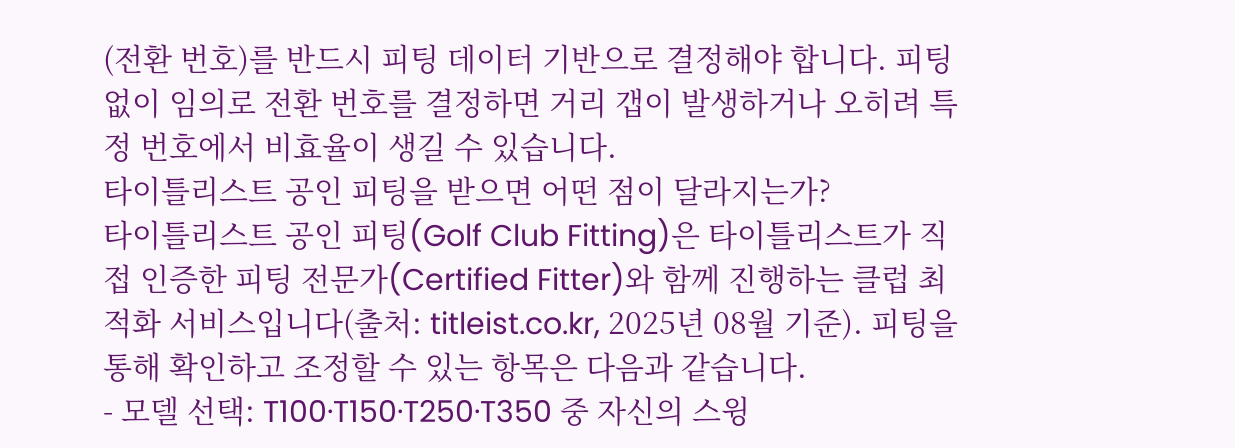(전환 번호)를 반드시 피팅 데이터 기반으로 결정해야 합니다. 피팅 없이 임의로 전환 번호를 결정하면 거리 갭이 발생하거나 오히려 특정 번호에서 비효율이 생길 수 있습니다.
타이틀리스트 공인 피팅을 받으면 어떤 점이 달라지는가?
타이틀리스트 공인 피팅(Golf Club Fitting)은 타이틀리스트가 직접 인증한 피팅 전문가(Certified Fitter)와 함께 진행하는 클럽 최적화 서비스입니다(출처: titleist.co.kr, 2025년 08월 기준). 피팅을 통해 확인하고 조정할 수 있는 항목은 다음과 같습니다.
- 모델 선택: T100·T150·T250·T350 중 자신의 스윙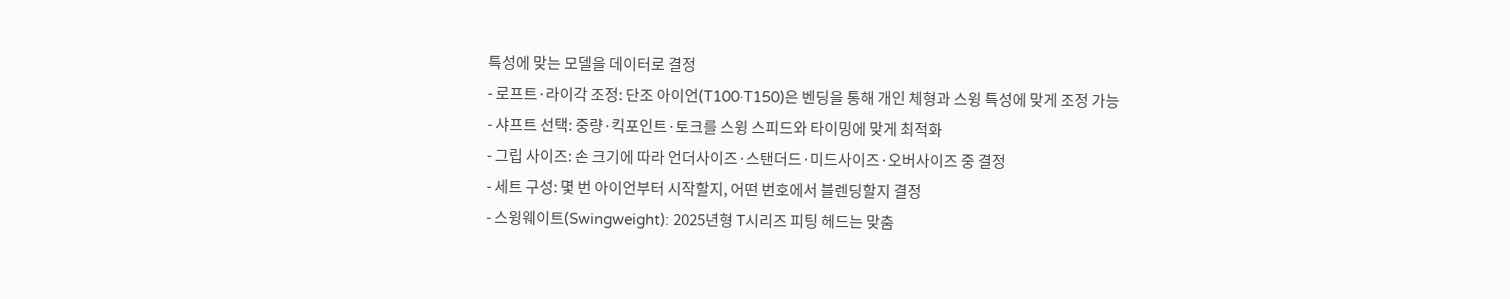특성에 맞는 모델을 데이터로 결정
- 로프트·라이각 조정: 단조 아이언(T100·T150)은 벤딩을 통해 개인 체형과 스윙 특성에 맞게 조정 가능
- 샤프트 선택: 중량·킥포인트·토크를 스윙 스피드와 타이밍에 맞게 최적화
- 그립 사이즈: 손 크기에 따라 언더사이즈·스탠더드·미드사이즈·오버사이즈 중 결정
- 세트 구성: 몇 번 아이언부터 시작할지, 어떤 번호에서 블렌딩할지 결정
- 스윙웨이트(Swingweight): 2025년형 T시리즈 피팅 헤드는 맞춤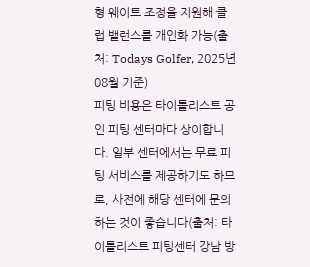형 웨이트 조정을 지원해 클럽 밸런스를 개인화 가능(출처: Todays Golfer, 2025년 08월 기준)
피팅 비용은 타이틀리스트 공인 피팅 센터마다 상이합니다. 일부 센터에서는 무료 피팅 서비스를 제공하기도 하므로, 사전에 해당 센터에 문의하는 것이 좋습니다(출처: 타이틀리스트 피팅센터 강남 방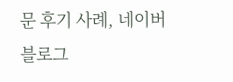문 후기 사례, 네이버 블로그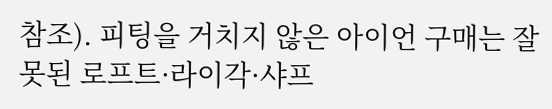참조). 피팅을 거치지 않은 아이언 구매는 잘못된 로프트·라이각·샤프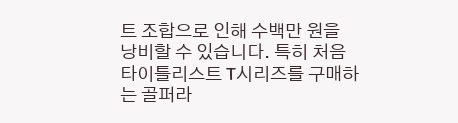트 조합으로 인해 수백만 원을 낭비할 수 있습니다. 특히 처음 타이틀리스트 T시리즈를 구매하는 골퍼라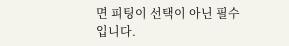면 피팅이 선택이 아닌 필수입니다.